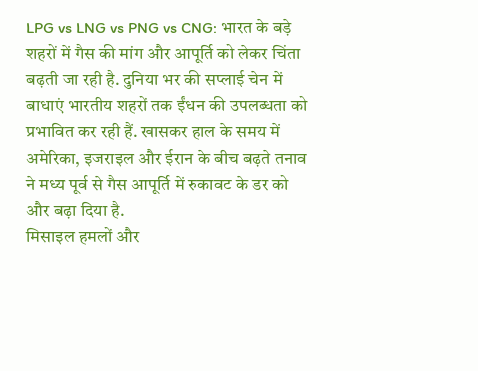LPG vs LNG vs PNG vs CNG: भारत के बड़े शहरों में गैस की मांग और आपूर्ति को लेकर चिंता बढ़ती जा रही है. दुनिया भर की सप्लाई चेन में बाधाएं भारतीय शहरों तक ईंधन की उपलब्धता को प्रभावित कर रही हैं. खासकर हाल के समय में अमेरिका, इजराइल और ईरान के बीच बढ़ते तनाव ने मध्य पूर्व से गैस आपूर्ति में रुकावट के डर को और बढ़ा दिया है.
मिसाइल हमलों और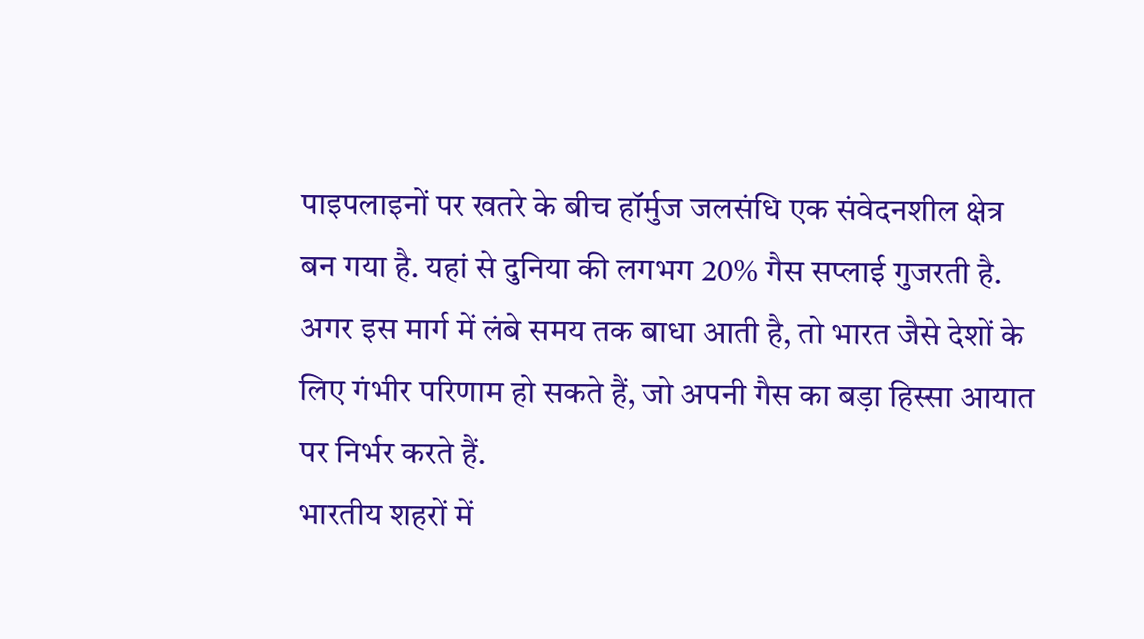पाइपलाइनों पर खतरे के बीच हॉर्मुज जलसंधि एक संवेदनशील क्षेत्र बन गया है. यहां से दुनिया की लगभग 20% गैस सप्लाई गुजरती है. अगर इस मार्ग में लंबे समय तक बाधा आती है, तो भारत जैसे देशों के लिए गंभीर परिणाम हो सकते हैं, जो अपनी गैस का बड़ा हिस्सा आयात पर निर्भर करते हैं.
भारतीय शहरों में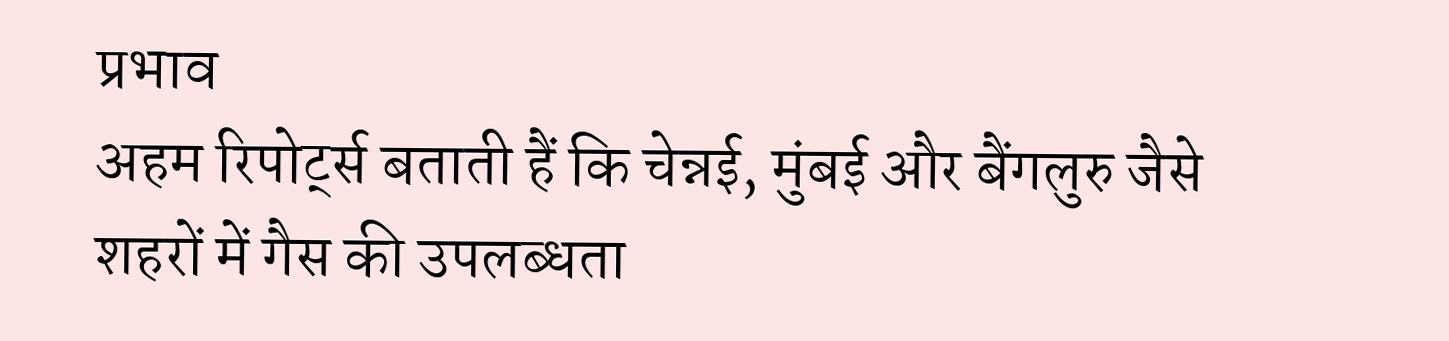प्रभाव
अहम रिपोर्ट्स बताती हैं कि चेन्नई, मुंबई और बैंगलुरु जैसे शहरों में गैस की उपलब्धता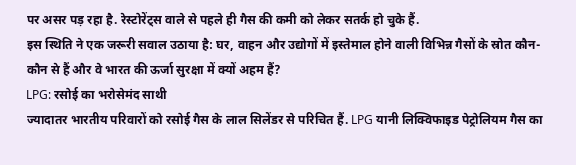पर असर पड़ रहा है. रेस्टोरेंट्स वाले से पहले ही गैस की कमी को लेकर सतर्क हो चुके हैं.
इस स्थिति ने एक जरूरी सवाल उठाया है: घर, वाहन और उद्योगों में इस्तेमाल होने वाली विभिन्न गैसों के स्रोत कौन-कौन से हैं और वे भारत की ऊर्जा सुरक्षा में क्यों अहम हैं?
LPG: रसोई का भरोसेमंद साथी
ज्यादातर भारतीय परिवारों को रसोई गैस के लाल सिलेंडर से परिचित हैं. LPG यानी लिक्विफाइड पेट्रोलियम गैस का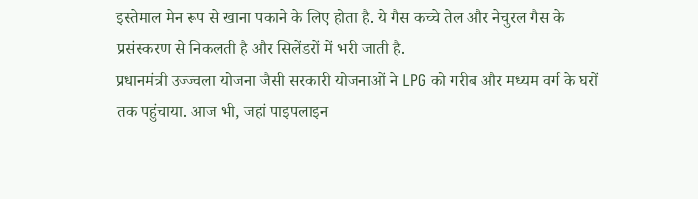इस्तेमाल मेन रूप से खाना पकाने के लिए होता है. ये गैस कच्चे तेल और नेचुरल गैस के प्रसंस्करण से निकलती है और सिलेंडरों में भरी जाती है.
प्रधानमंत्री उज्ज्वला योजना जैसी सरकारी योजनाओं ने LPG को गरीब और मध्यम वर्ग के घरों तक पहुंचाया. आज भी, जहां पाइपलाइन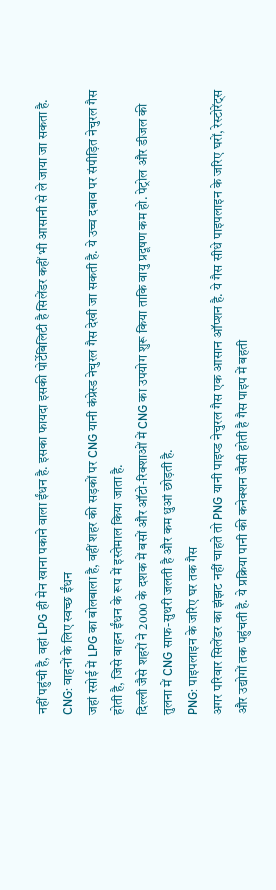नहीं पहुंची है, वहां LPG ही मेन खाना पकाने वाला ईंधन है. इसका फायदा इसकी पोर्टेबिलिटी है सिलेंडर कहीं भी आसानी से ले जाया जा सकता है.
CNG: वाहनों के लिए स्वच्छ ईंधन
जहां रसोई में LPG का बोलबाला है, वहीं शहर की सड़कों पर CNG यानी कंप्रेस्ड नेचुरल गैस देखी जा सकती है. ये उच्च दबाव पर संपीड़ित नेचुरल गैस होती है, जिसे वाहन ईंधन के रूप में इस्तेमाल किया जाता है.
दिल्ली जैसे शहरों ने 2000 के दशक में बसों और ऑटो-रिक्शाओं में CNG का उपयोग शुरू किया ताकि वायु प्रदूषण कम हो. पेट्रोल और डीजल की तुलना में CNG साफ-सुथरी जलती है और कम धुआं छोड़ती है.
PNG: पाइपलाइन के जरिए घर तक गैस
अगर परिवार सिलेंडर का झंझट नहीं चाहते तो PNG यानी पाइप्ड नेचुरल गैस एक आसान ऑप्शन है. ये गैस सीधे पाइपलाइन के जरिए घरों, रेस्टोरेंट्स और उद्योगों तक पहुंचती है. ये प्रक्रिया पानी की कनेक्शन जैसी होती है गैस पाइप में बहती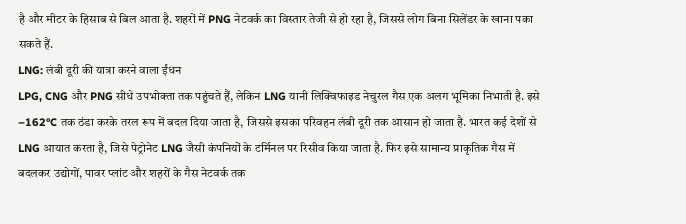है और मीटर के हिसाब से बिल आता है. शहरों में PNG नेटवर्क का विस्तार तेजी से हो रहा है, जिससे लोग बिना सिलेंडर के खाना पका सकते हैं.
LNG: लंबी दूरी की यात्रा करने वाला ईंधन
LPG, CNG और PNG सीधे उपभोक्ता तक पहुंचते हैं, लेकिन LNG यानी लिक्विफाइड नेचुरल गैस एक अलग भूमिका निभाती है. इसे –162°C तक ठंडा करके तरल रूप में बदल दिया जाता है, जिससे इसका परिवहन लंबी दूरी तक आसान हो जाता है. भारत कई देशों से LNG आयात करता है, जिसे पेट्रोनेट LNG जैसी कंपनियों के टर्मिनल पर रिसीव किया जाता है. फिर इसे सामान्य प्राकृतिक गैस में बदलकर उद्योगों, पावर प्लांट और शहरों के गैस नेटवर्क तक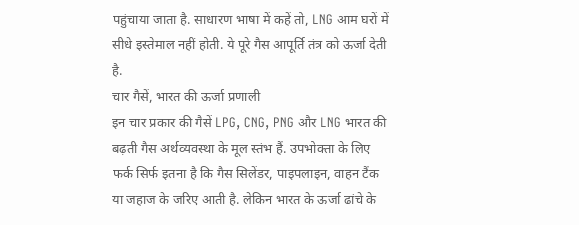पहुंचाया जाता है. साधारण भाषा में कहें तो, LNG आम घरों में सीधे इस्तेमाल नहीं होती. ये पूरे गैस आपूर्ति तंत्र को ऊर्जा देती है.
चार गैसें, भारत की ऊर्जा प्रणाली
इन चार प्रकार की गैसें LPG, CNG, PNG और LNG भारत की बढ़ती गैस अर्थव्यवस्था के मूल स्तंभ हैं. उपभोक्ता के लिए फर्क सिर्फ इतना है कि गैस सिलेंडर, पाइपलाइन, वाहन टैंक या जहाज के जरिए आती है. लेकिन भारत के ऊर्जा ढांचे के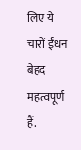लिए ये चारों ईंधन बेहद महत्वपूर्ण हैं.